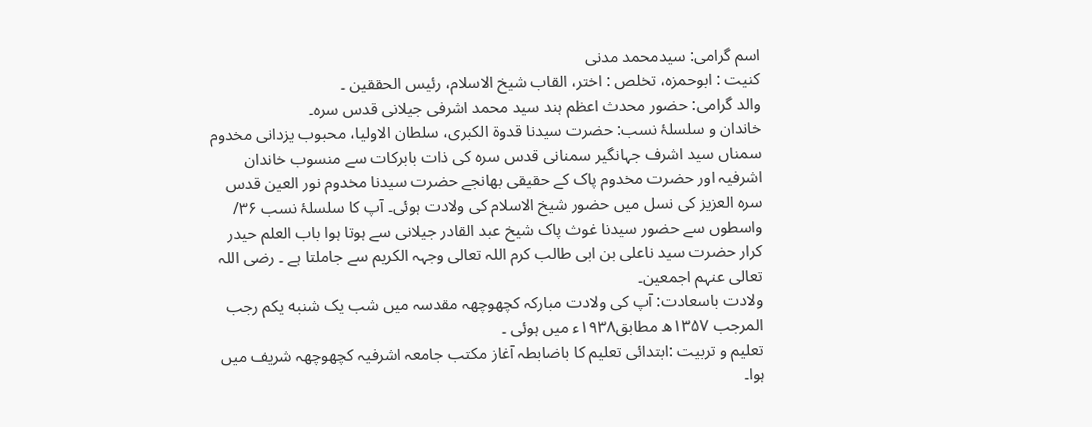اسم گرامی: سیدمحمد مدنی
کنیت : ابوحمزہ، تخلص : اختر، القاب شیخ الاسلام، رئیس الحققین ۔
والد گرامی: حضور محدث اعظم ہند سید محمد اشرفی جیلانی قدس سرہ۔
خاندان و سلسلۂ نسب: حضرت سیدنا قدوۃ الکبری، سلطان الاولیا، محبوب یزدانی مخدوم سمناں سید اشرف جہانگیر سمنانی قدس سرہ کی ذات بابرکات سے منسوب خاندان اشرفیہ اور حضرت مخدوم پاک کے حقیقی بھانجے حضرت سیدنا مخدوم نور العین قدس سرہ العزیز کی نسل میں حضور شیخ الاسلام کی ولادت ہوئی۔ آپ کا سلسلۂ نسب ۳۶/ واسطوں سے حضور سیدنا غوث پاک شیخ عبد القادر جیلانی سے ہوتا ہوا باب العلم حیدر کرار حضرت سید ناعلی بن ابی طالب کرم اللہ تعالی وجہہ الکریم سے جاملتا ہے ۔ رضی اللہ تعالی عنہم اجمعین۔
ولادت باسعادت: آپ کی ولادت مبارکہ کچھوچھہ مقدسہ میں شب یک شنبه یکم رجب المرجب ۱۳۵۷ھ مطابق۱۹۳۸ء میں ہوئی ۔
تعلیم و تربیت :ابتدائی تعلیم کا باضابطہ آغاز مکتب جامعہ اشرفیہ کچھوچھہ شریف میں ہوا۔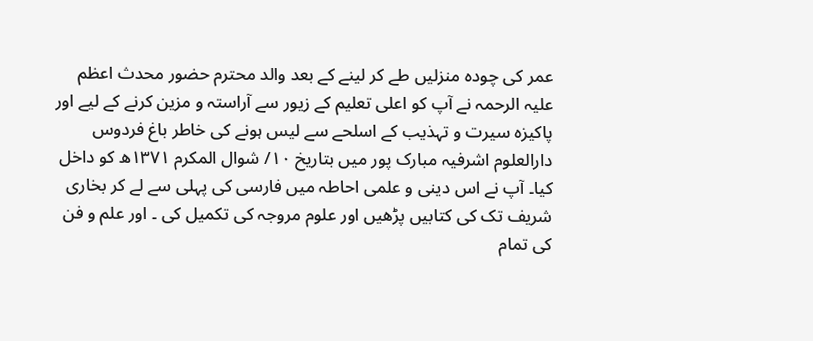عمر کی چودہ منزلیں طے کر لینے کے بعد والد محترم حضور محدث اعظم علیہ الرحمہ نے آپ کو اعلی تعلیم کے زیور سے آراستہ و مزین کرنے کے لیے اور پاکیزہ سیرت و تہذیب کے اسلحے سے لیس ہونے کی خاطر باغ فردوس دارالعلوم اشرفیہ مبارک پور میں بتاریخ ۱۰/ شوال المکرم ۱۳۷۱ھ کو داخل کیا۔ آپ نے اس دینی و علمی احاطہ میں فارسی کی پہلی سے لے کر بخاری شریف تک کی کتابیں پڑھیں اور علوم مروجہ کی تکمیل کی ۔ اور علم و فن کی تمام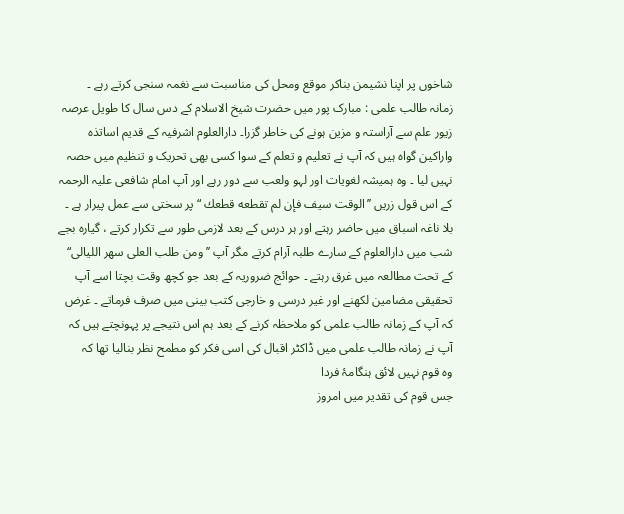شاخوں پر اپنا نشیمن بناکر موقع ومحل کی مناسبت سے نغمہ سنجی کرتے رہے ۔
زمانہ طالب علمی : مبارک پور میں حضرت شیخ الاسلام کے دس سال کا طویل عرصہ زیور علم سے آراستہ و مزین ہونے کی خاطر گزرا۔ دارالعلوم اشرفیہ کے قدیم اساتذہ واراکین گواہ ہیں کہ آپ نے تعلیم و تعلم کے سوا کسی بھی تحریک و تنظیم میں حصہ نہیں لیا ۔ وہ ہمیشہ لغویات اور لہو ولعب سے دور رہے اور آپ امام شافعی علیہ الرحمہ کے اس قول زریں ’’الوقت سيف فإن لم تقطعه قطعك “ پر سختی سے عمل پیرار ہے ۔ بلا ناغہ اسباق میں حاضر رہتے اور ہر درس کے بعد لازمی طور سے تکرار کرتے ، گیارہ بجے شب میں دارالعلوم کے سارے طلبہ آرام کرتے مگر آپ ’’ ومن طلب العلى سهر اللیالی“ کے تحت مطالعہ میں غرق رہتے ۔ حوائج ضروریہ کے بعد جو کچھ وقت بچتا اسے آپ تحقیقی مضامین لکھنے اور غیر درسی و خارجی کتب بینی میں صرف فرماتے ۔ غرض کہ آپ کے زمانہ طالب علمی کو ملاحظہ کرنے کے بعد ہم اس نتیجے پر پہونچتے ہیں کہ آپ نے زمانہ طالب علمی میں ڈاکٹر اقبال کی اسی فکر کو مطمح نظر بنالیا تھا کہ
وہ قوم نہیں لائق ہنگامۂ فردا
جس قوم کی تقدیر میں امروز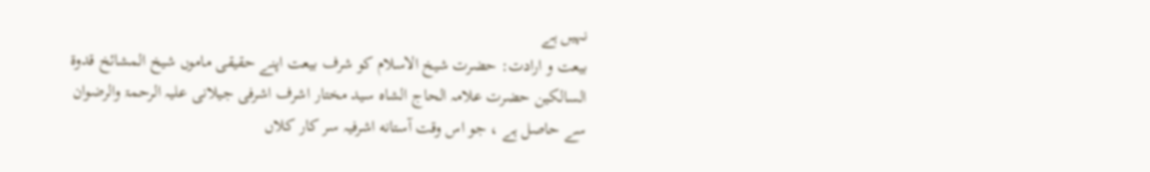نہیں ہے
بیعت و ارادت: حضرت شیخ الاسلام کو شرف بیعت اپنے حقیقی ماموں شیخ المشائخ قدوۃ السالکین حضرت علامہ الحاج الشاہ سید مختار اشرف اشرفی جیلانی علیہ الرحمۃ والرضوان سے حاصل ہے ، جو اس وقت آستانه اشرفیہ سر کار کلاں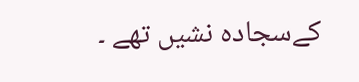کےسجادہ نشیں تھے ۔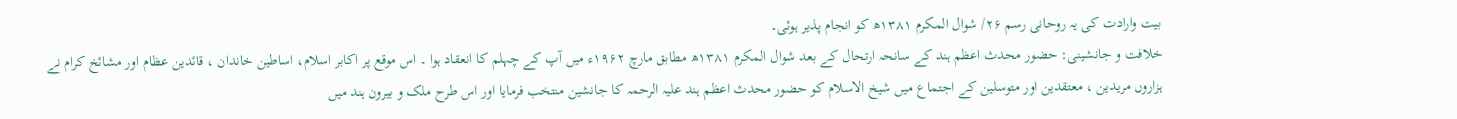بیت وارادت کی یہ روحانی رسم ۲۶/ شوال المکرم ۱۳۸۱ھ کو انجام پذیر ہوئی۔
خلافت و جانشینی: حضور محدث اعظم ہند کے سانحہ ارتحال کے بعد شوال المکرم ۱۳۸۱ھ مطابق مارچ ۱۹۶۲ء میں آپ کے چہلم کا انعقاد ہوا ۔ اس موقع پر اکابر اسلام، اساطین خاندان ، قائدین عظام اور مشائخ کرام نے ہزاروں مریدین ، معتقدین اور متوسلین کے اجتماع میں شیخ الاسلام کو حضور محدث اعظم ہند علیہ الرحمہ کا جانشین منتخب فرمایا اور اس طرح ملک و بیرون ہند میں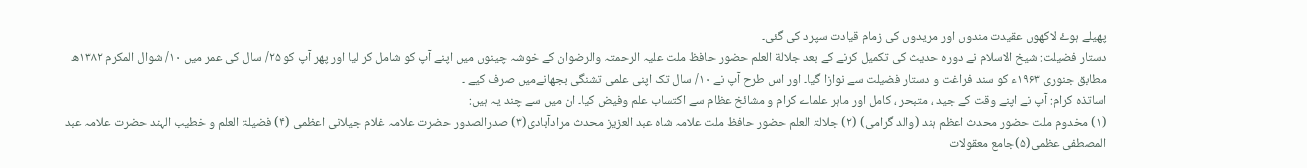پھیلے ہوۓ لاکھوں عقیدت مندوں اور مریدوں کی زمام قیادت سپرد کی گئی۔
دستار فضیلت: شیخ الاسلام نے دورہ حدیث کی تکمیل کرنے کے بعد جلالة العلم حضور حافظ ملت علیہ الرحمتہ والرضوان کے خوشہ چینوں میں اپنے آپ کو شامل کر لیا اور پھر آپ کو ۲۵/ سال کی عمر میں ۱۰/ شوال المکرم ۱۳۸۲ھ مطابق جنوری ۱۹۶۳ء کو سند فراغت و دستار فضیلت سے نوازا گیا۔ اور اس طرح آپ نے ۱۰/ سال تک اپنی علمی تشنگی بجھانےمیں صرف کیے ۔
اساتذہ کرام: آپ نے اپنے وقت کے جید ، متبحر ، کامل اور ماہر علماے کرام و مشائخ عظام سے اکتساب علم وفیض کیا۔ ان میں سے چند یہ ہیں:
(۱) مخدوم ملت حضور محدث اعظم ہند (والد گرامی) (۲) جلالۃ العلم حضور حافظ ملت علامہ شاہ عبد العزیز محدث مرادآبادی(۳) صدرالصدور حضرت علامہ غلام جیلانی اعظمی (۴) فضیلۃ العلم و خطیب الہند حضرت علامہ عبد المصطفى عظمی(۵)جامع معقولات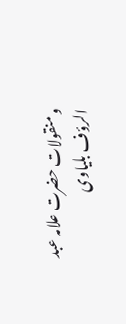و منقولات حضرت علامہ عبد الرؤف بلیاوی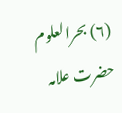(۶) بحرالعلوم حضرت علامہ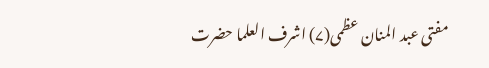مفتی عبد المنان عظمی(۷) اشرف العلما حضرت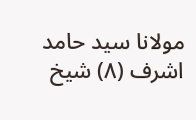مولانا سید حامد اشرف (۸) شیخ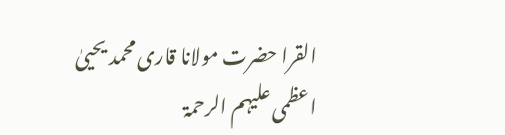القرا حضرت مولانا قاری محمد یحییٰ اعظمی علیہم الرحمۃ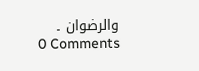والرضوان ۔
0 Comments